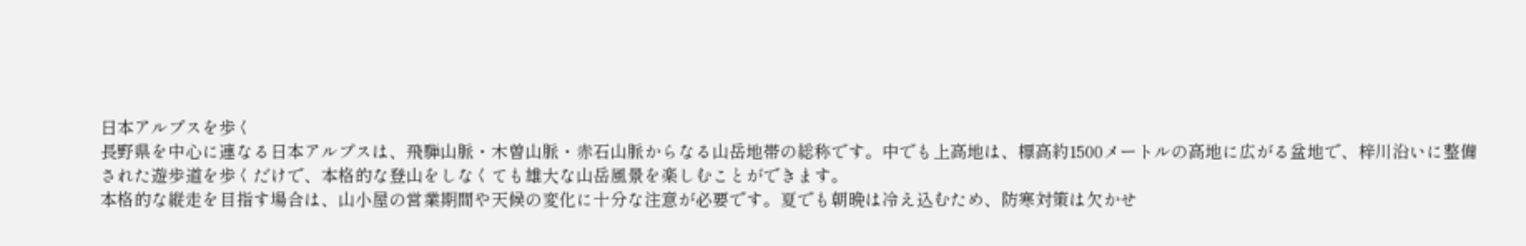日本アルプスを歩く
長野県を中心に連なる日本アルプスは、飛騨山脈・木曽山脈・赤石山脈からなる山岳地帯の総称です。中でも上高地は、標高約1500メートルの高地に広がる盆地で、梓川沿いに整備された遊歩道を歩くだけで、本格的な登山をしなくても雄大な山岳風景を楽しむことができます。
本格的な縦走を目指す場合は、山小屋の営業期間や天候の変化に十分な注意が必要です。夏でも朝晩は冷え込むため、防寒対策は欠かせ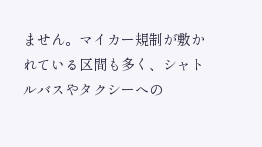ません。マイカー規制が敷かれている区間も多く、シャトルバスやタクシーへの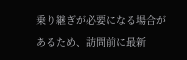乗り継ぎが必要になる場合があるため、訪問前に最新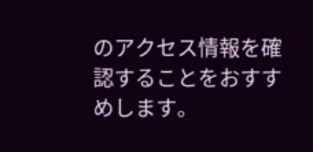のアクセス情報を確認することをおすすめします。